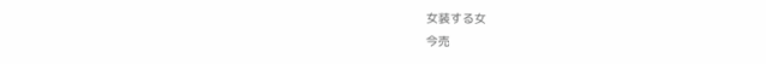女装する女
今売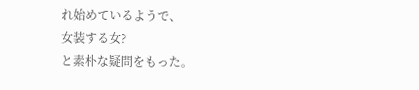れ始めているようで、
女装する女?
と素朴な疑問をもった。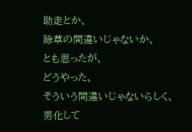助走とか、
除草の間違いじゃないか、
とも思ったが、
どうやった、
そういう間違いじゃないらしく、
男化して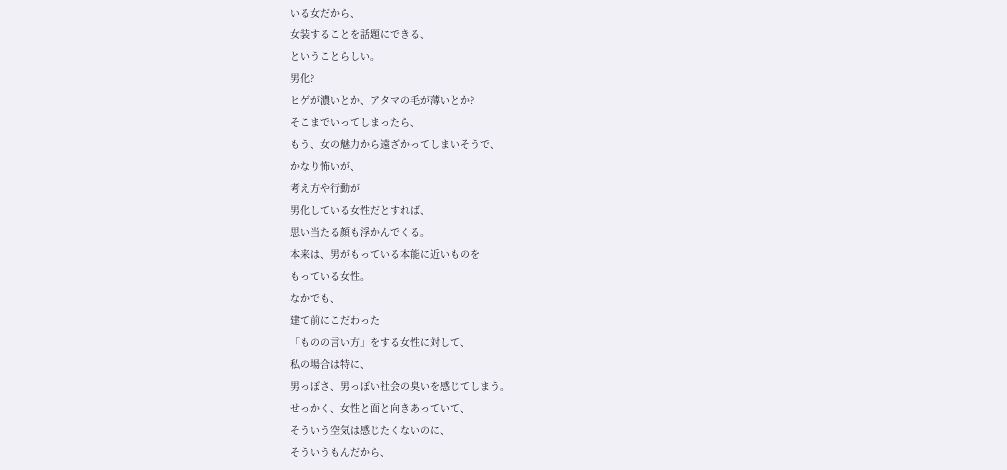いる女だから、
女装することを話題にできる、
ということらしい。
男化?
ヒゲが濃いとか、アタマの毛が薄いとか?
そこまでいってしまったら、
もう、女の魅力から遠ざかってしまいそうで、
かなり怖いが、
考え方や行動が
男化している女性だとすれば、
思い当たる顔も浮かんでくる。
本来は、男がもっている本能に近いものを
もっている女性。
なかでも、
建て前にこだわった
「ものの言い方」をする女性に対して、
私の場合は特に、
男っぽさ、男っぽい社会の臭いを感じてしまう。
せっかく、女性と面と向きあっていて、
そういう空気は感じたくないのに、
そういうもんだから、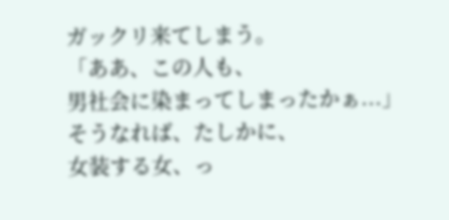ガックリ来てしまう。
「ああ、この人も、
男社会に染まってしまったかぁ...」
そうなれば、たしかに、
女装する女、っ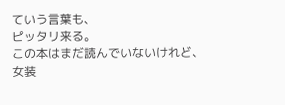ていう言葉も、
ピッタリ来る。
この本はまだ読んでいないけれど、
女装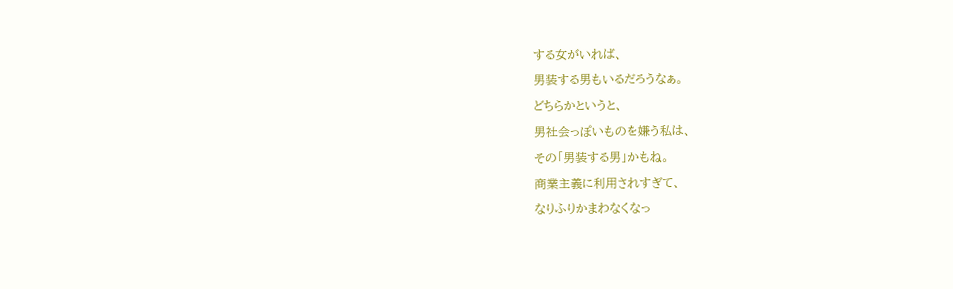する女がいれば、
男装する男もいるだろうなぁ。
どちらかというと、
男社会っぽいものを嫌う私は、
その「男装する男」かもね。
商業主義に利用されすぎて、
なりふりかまわなくなっ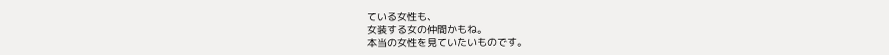ている女性も、
女装する女の仲間かもね。
本当の女性を見ていたいものです。